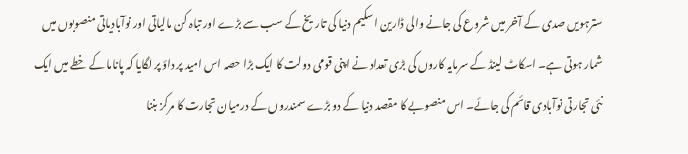سترہویں صدی کے آخر میں شروع کی جانے والی ڈارین اسکیم دنیا کی تاریخ کے سب سے بڑے اور تباہ کن مالیاتی اور نوآبادیاتی منصوبوں میں شمار ہوتی ہے۔ اسکاٹ لینڈ کے سرمایہ کاروں کی بڑی تعداد نے اپنی قومی دولت کا ایک بڑا حصہ اس امید پر داؤ پر لگایا کہ پاناما کے خطے میں ایک نئی تجارتی نوآبادی قائم کی جائے۔ اس منصوبے کا مقصد دنیا کے دو بڑے سمندروں کے درمیان تجارت کا مرکز بننا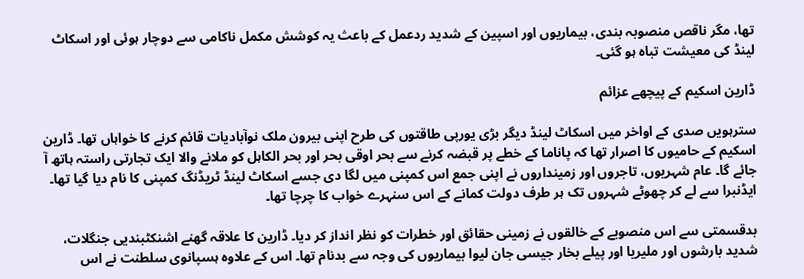تھا، مگر ناقص منصوبہ بندی، بیماریوں اور اسپین کے شدید ردعمل کے باعث یہ کوشش مکمل ناکامی سے دوچار ہوئی اور اسکاٹ لینڈ کی معیشت تباہ ہو گئی۔

ڈارین اسکیم کے پیچھے عزائم

سترہویں صدی کے اواخر میں اسکاٹ لینڈ دیگر بڑی یورپی طاقتوں کی طرح اپنی بیرون ملک نوآبادیات قائم کرنے کا خواہاں تھا۔ ڈارین اسکیم کے حامیوں کا اصرار تھا کہ پاناما کے خطے پر قبضہ کرنے سے بحر اوقی بحر اور بحر الکاہل کو ملانے والا ایک تجارتی راستہ ہاتھ آ جائے گا۔ عام شہریوں، تاجروں اور زمینداروں نے اپنی جمع اس کمپنی میں لگا دی جسے اسکاٹ لینڈ ٹریڈنگ کمپنی کا نام دیا گیا تھا۔ ایڈنبرا سے لے کر چھوٹے شہروں تک ہر طرف دولت کمانے کے اس سنہرے خواب کا چرچا تھا۔

بدقسمتی سے اس منصوبے کے خالقوں نے زمینی حقائق اور خطرات کو نظر انداز کر دیا۔ ڈارین کا علاقہ گھنے اشنکٹبندیی جنگلات، شدید بارشوں اور ملیریا اور پیلے بخار جیسی جان لیوا بیماریوں کی وجہ سے بدنام تھا۔ اس کے علاوہ ہسپانوی سلطنت نے اس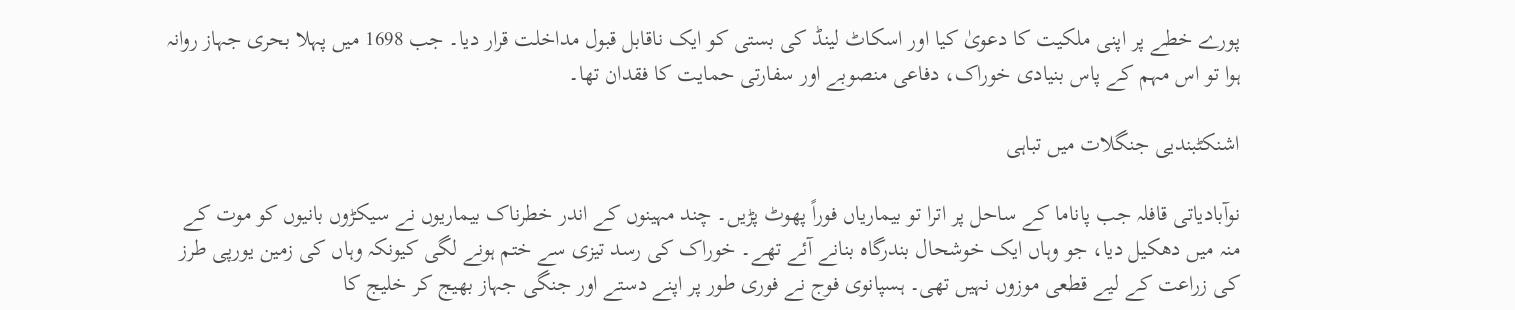پورے خطے پر اپنی ملکیت کا دعویٰ کیا اور اسکاٹ لینڈ کی بستی کو ایک ناقابل قبول مداخلت قرار دیا۔ جب 1698 میں پہلا بحری جہاز روانہ ہوا تو اس مہم کے پاس بنیادی خوراک، دفاعی منصوبے اور سفارتی حمایت کا فقدان تھا۔

اشنکٹبندیی جنگلات میں تباہی

نوآبادیاتی قافلہ جب پاناما کے ساحل پر اترا تو بیماریاں فوراً پھوٹ پڑیں۔ چند مہینوں کے اندر خطرناک بیماریوں نے سیکڑوں بانیوں کو موت کے منہ میں دھکیل دیا، جو وہاں ایک خوشحال بندرگاہ بنانے آئے تھے۔ خوراک کی رسد تیزی سے ختم ہونے لگی کیونکہ وہاں کی زمین یورپی طرز کی زراعت کے لیے قطعی موزوں نہیں تھی۔ ہسپانوی فوج نے فوری طور پر اپنے دستے اور جنگی جہاز بھیج کر خلیج کا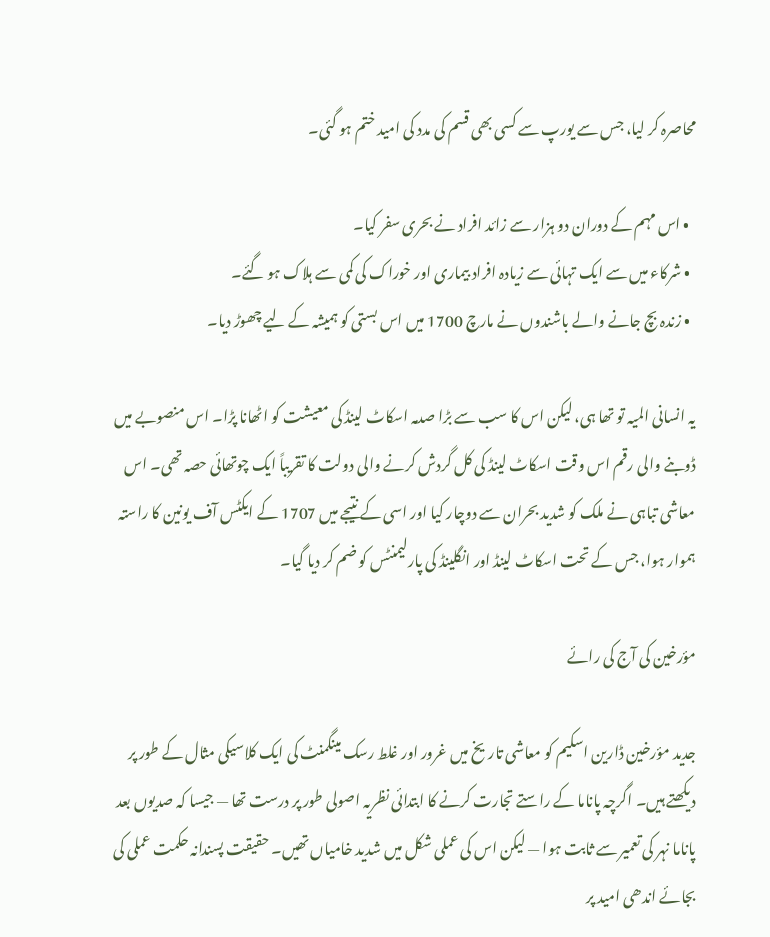محاصرہ کر لیا، جس سے یورپ سے کسی بھی قسم کی مدد کی امید ختم ہو گئی۔

  • اس مہم کے دوران دو ہزار سے زائد افراد نے بحری سفر کیا۔
  • شرکاء میں سے ایک تہائی سے زیادہ افراد بیماری اور خوراک کی کمی سے ہلاک ہو گئے۔
  • زندہ بچ جانے والے باشندوں نے مارچ 1700 میں اس بستی کو ہمیشہ کے لیے چھوڑ دیا۔

یہ انسانی المیہ تو تھا ہی، لیکن اس کا سب سے بڑا صدمہ اسکاٹ لینڈ کی معیشت کو اٹھانا پڑا۔ اس منصوبے میں ڈوبنے والی رقم اس وقت اسکاٹ لینڈ کی کل گردش کرنے والی دولت کا تقریباً ایک چوتھائی حصہ تھی۔ اس معاشی تباہی نے ملک کو شدید بحران سے دوچار کیا اور اسی کے نتیجے میں 1707 کے ایکٹس آف یونین کا راستہ ہموار ہوا، جس کے تحت اسکاٹ لینڈ اور انگلینڈ کی پارلیمنٹس کو ضم کر دیا گیا۔

مؤرخین کی آج کی رائے

جدید مؤرخین ڈارین اسکیم کو معاشی تاریخ میں غرور اور غلط رسک مینگمنٹ کی ایک کلاسیکی مثال کے طور پر دیکھتے ہیں۔ اگرچہ پاناما کے راستے تجارت کرنے کا ابتدائی نظریہ اصولی طور پر درست تھا — جیسا کہ صدیوں بعد پاناما نہر کی تعمیر سے ثابت ہوا — لیکن اس کی عملی شکل میں شدید خامیاں تھیں۔ حقیقت پسندانہ حکمت عملی کی بجائے اندھی امید پر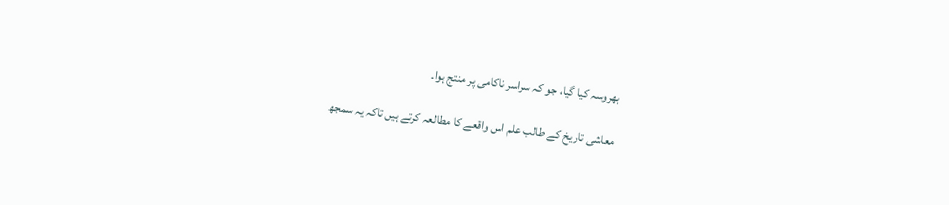بھروسہ کیا گیا، جو کہ سراسر ناکامی پر منتج ہوا۔

معاشی تاریخ کے طالب علم اس واقعے کا مطالعہ کرتے ہیں تاکہ یہ سمجھ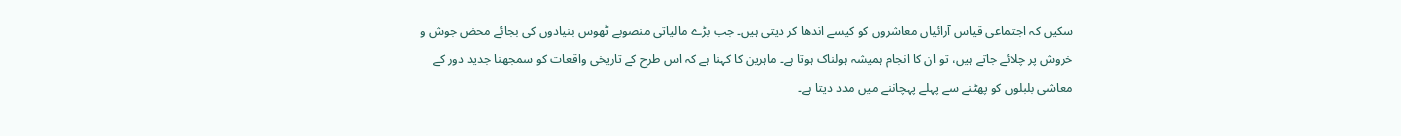سکیں کہ اجتماعی قیاس آرائیاں معاشروں کو کیسے اندھا کر دیتی ہیں۔ جب بڑے مالیاتی منصوبے ٹھوس بنیادوں کی بجائے محض جوش و خروش پر چلائے جاتے ہیں، تو ان کا انجام ہمیشہ ہولناک ہوتا ہے۔ ماہرین کا کہنا ہے کہ اس طرح کے تاریخی واقعات کو سمجھنا جدید دور کے معاشی بلبلوں کو پھٹنے سے پہلے پہچاننے میں مدد دیتا ہے۔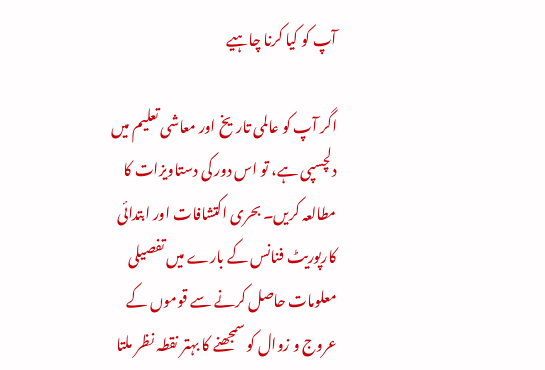آپ کو کیا کرنا چاہیے

اگر آپ کو عالمی تاریخ اور معاشی تعلیم میں دلچسپی ہے، تو اس دور کی دستاویزات کا مطالعہ کریں۔ بحری اکتشافات اور ابتدائی کارپوریٹ فنانس کے بارے میں تفصیلی معلومات حاصل کرنے سے قوموں کے عروج و زوال کو سمجھنے کا بہتر نقطہ نظر ملتا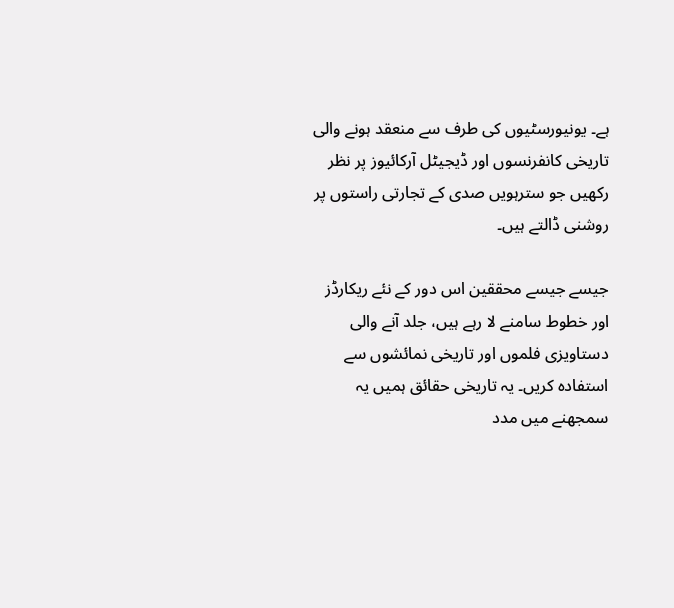ہے۔ یونیورسٹیوں کی طرف سے منعقد ہونے والی تاریخی کانفرنسوں اور ڈیجیٹل آرکائیوز پر نظر رکھیں جو سترہویں صدی کے تجارتی راستوں پر روشنی ڈالتے ہیں۔

جیسے جیسے محققین اس دور کے نئے ریکارڈز اور خطوط سامنے لا رہے ہیں، جلد آنے والی دستاویزی فلموں اور تاریخی نمائشوں سے استفادہ کریں۔ یہ تاریخی حقائق ہمیں یہ سمجھنے میں مدد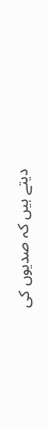دیتے ہیں کہ صدیوں کی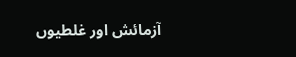آزمائش اور غلطیوں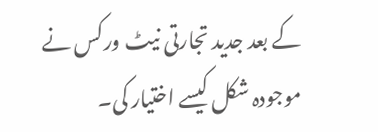کے بعد جدید تجارتی نیٹ ورکس نے موجودہ شکل کیسے اختیار کی۔